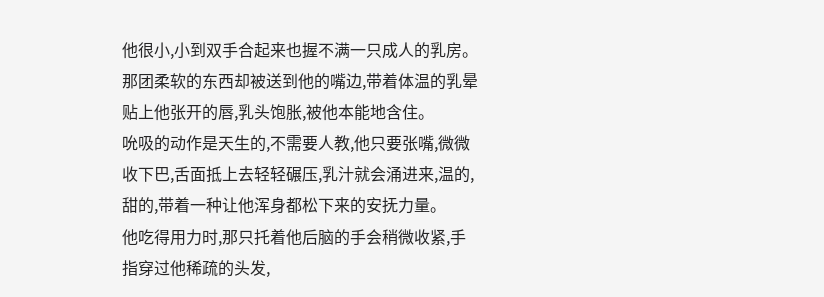他很小,小到双手合起来也握不满一只成人的乳房。
那团柔软的东西却被送到他的嘴边,带着体温的乳晕贴上他张开的唇,乳头饱胀,被他本能地含住。
吮吸的动作是天生的,不需要人教,他只要张嘴,微微收下巴,舌面抵上去轻轻碾压,乳汁就会涌进来,温的,甜的,带着一种让他浑身都松下来的安抚力量。
他吃得用力时,那只托着他后脑的手会稍微收紧,手指穿过他稀疏的头发,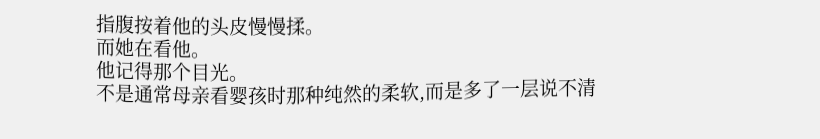指腹按着他的头皮慢慢揉。
而她在看他。
他记得那个目光。
不是通常母亲看婴孩时那种纯然的柔软,而是多了一层说不清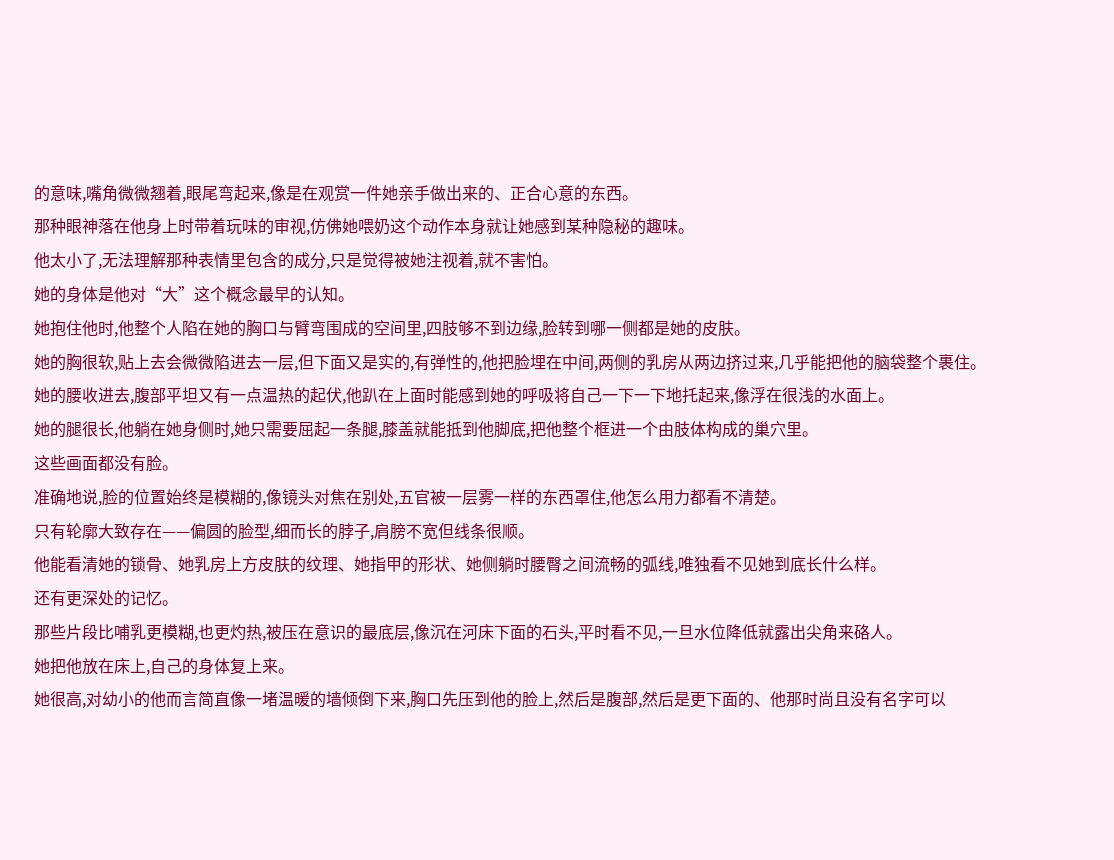的意味,嘴角微微翘着,眼尾弯起来,像是在观赏一件她亲手做出来的、正合心意的东西。
那种眼神落在他身上时带着玩味的审视,仿佛她喂奶这个动作本身就让她感到某种隐秘的趣味。
他太小了,无法理解那种表情里包含的成分,只是觉得被她注视着,就不害怕。
她的身体是他对“大”这个概念最早的认知。
她抱住他时,他整个人陷在她的胸口与臂弯围成的空间里,四肢够不到边缘,脸转到哪一侧都是她的皮肤。
她的胸很软,贴上去会微微陷进去一层,但下面又是实的,有弹性的,他把脸埋在中间,两侧的乳房从两边挤过来,几乎能把他的脑袋整个裹住。
她的腰收进去,腹部平坦又有一点温热的起伏,他趴在上面时能感到她的呼吸将自己一下一下地托起来,像浮在很浅的水面上。
她的腿很长,他躺在她身侧时,她只需要屈起一条腿,膝盖就能抵到他脚底,把他整个框进一个由肢体构成的巢穴里。
这些画面都没有脸。
准确地说,脸的位置始终是模糊的,像镜头对焦在别处,五官被一层雾一样的东西罩住,他怎么用力都看不清楚。
只有轮廓大致存在——偏圆的脸型,细而长的脖子,肩膀不宽但线条很顺。
他能看清她的锁骨、她乳房上方皮肤的纹理、她指甲的形状、她侧躺时腰臀之间流畅的弧线,唯独看不见她到底长什么样。
还有更深处的记忆。
那些片段比哺乳更模糊,也更灼热,被压在意识的最底层,像沉在河床下面的石头,平时看不见,一旦水位降低就露出尖角来硌人。
她把他放在床上,自己的身体复上来。
她很高,对幼小的他而言简直像一堵温暖的墙倾倒下来,胸口先压到他的脸上,然后是腹部,然后是更下面的、他那时尚且没有名字可以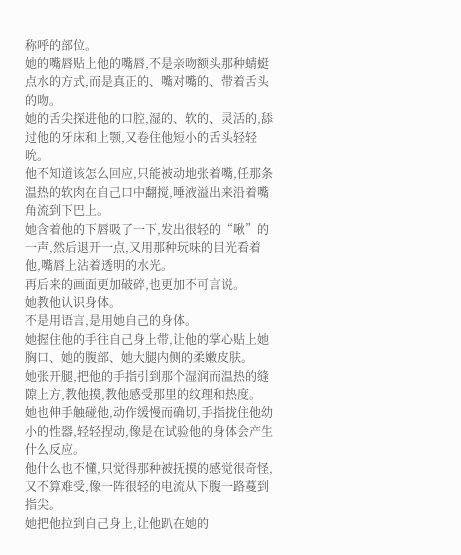称呼的部位。
她的嘴唇贴上他的嘴唇,不是亲吻额头那种蜻蜓点水的方式,而是真正的、嘴对嘴的、带着舌头的吻。
她的舌尖探进他的口腔,湿的、软的、灵活的,舔过他的牙床和上颚,又卷住他短小的舌头轻轻吮。
他不知道该怎么回应,只能被动地张着嘴,任那条温热的软肉在自己口中翻搅,唾液溢出来沿着嘴角流到下巴上。
她含着他的下唇吸了一下,发出很轻的“啾”的一声,然后退开一点,又用那种玩味的目光看着他,嘴唇上沾着透明的水光。
再后来的画面更加破碎,也更加不可言说。
她教他认识身体。
不是用语言,是用她自己的身体。
她握住他的手往自己身上带,让他的掌心贴上她胸口、她的腹部、她大腿内侧的柔嫩皮肤。
她张开腿,把他的手指引到那个湿润而温热的缝隙上方,教他摸,教他感受那里的纹理和热度。
她也伸手触碰他,动作缓慢而确切,手指拢住他幼小的性器,轻轻捏动,像是在试验他的身体会产生什么反应。
他什么也不懂,只觉得那种被抚摸的感觉很奇怪,又不算难受,像一阵很轻的电流从下腹一路蔓到指尖。
她把他拉到自己身上,让他趴在她的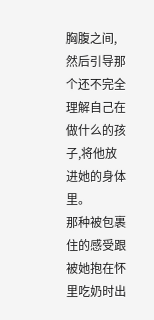胸腹之间,然后引导那个还不完全理解自己在做什么的孩子,将他放进她的身体里。
那种被包裹住的感受跟被她抱在怀里吃奶时出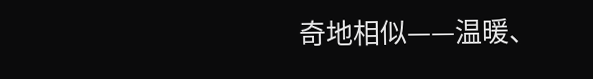奇地相似——温暖、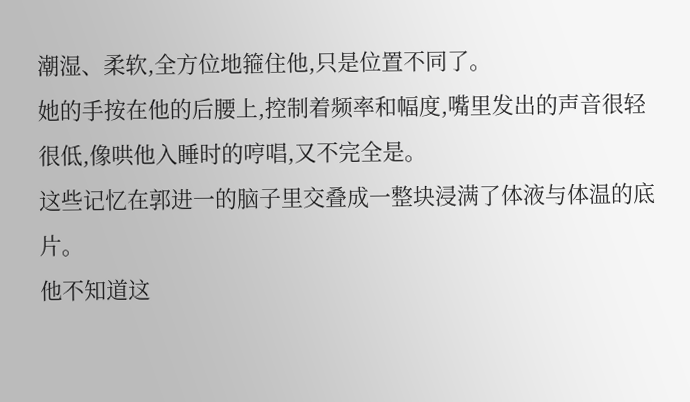潮湿、柔软,全方位地箍住他,只是位置不同了。
她的手按在他的后腰上,控制着频率和幅度,嘴里发出的声音很轻很低,像哄他入睡时的哼唱,又不完全是。
这些记忆在郭进一的脑子里交叠成一整块浸满了体液与体温的底片。
他不知道这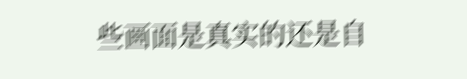些画面是真实的还是自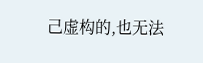己虚构的,也无法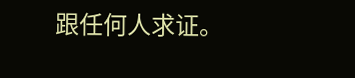跟任何人求证。